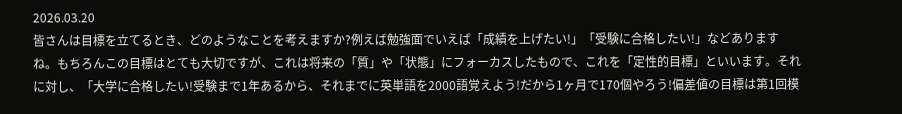2026.03.20
皆さんは目標を立てるとき、どのようなことを考えますか?例えば勉強面でいえば「成績を上げたい!」「受験に合格したい!」などありますね。もちろんこの目標はとても大切ですが、これは将来の「質」や「状態」にフォーカスしたもので、これを「定性的目標」といいます。それに対し、「大学に合格したい!受験まで1年あるから、それまでに英単語を2000語覚えよう!だから1ヶ月で170個やろう!偏差値の目標は第1回模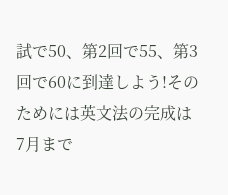試で50、第2回で55、第3回で60に到達しよう!そのためには英文法の完成は7月まで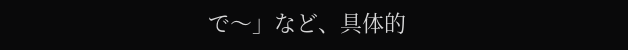で〜」など、具体的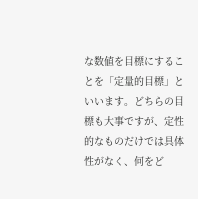な数値を目標にすることを「定量的目標」といいます。どちらの目標も大事ですが、定性的なものだけでは具体性がなく、何をど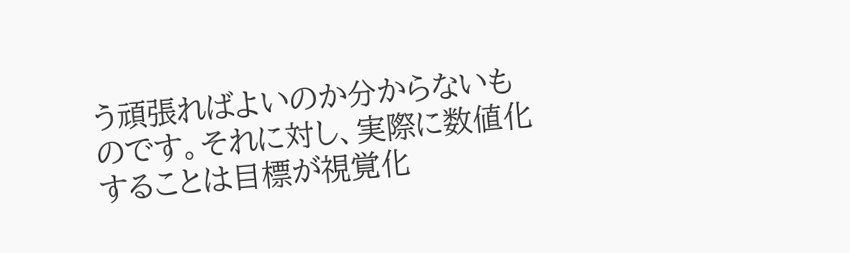う頑張ればよいのか分からないものです。それに対し、実際に数値化することは目標が視覚化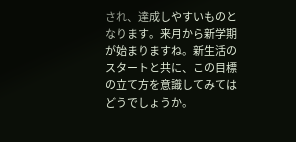され、達成しやすいものとなります。来月から新学期が始まりますね。新生活のスタートと共に、この目標の立て方を意識してみてはどうでしょうか。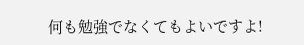何も勉強でなくてもよいですよ!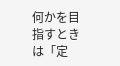何かを目指すときは「定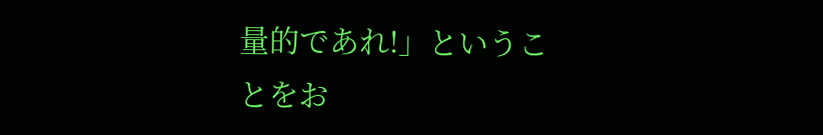量的であれ!」ということをお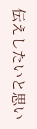伝えしたいと思い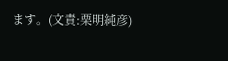ます。(文責:栗明純彦)